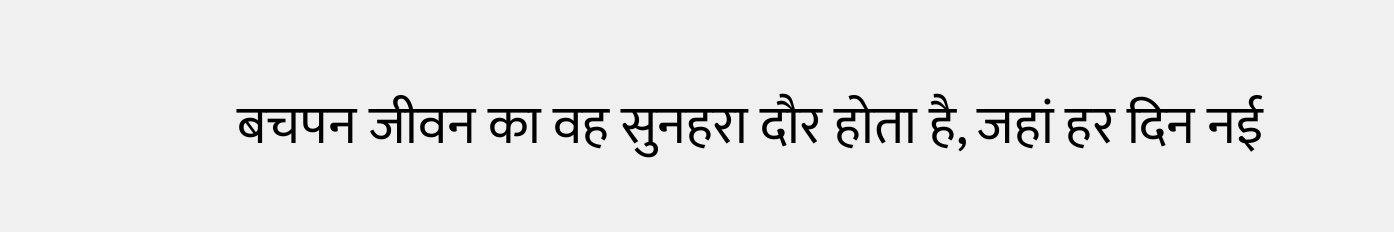बचपन जीवन का वह सुनहरा दौर होता है, जहां हर दिन नई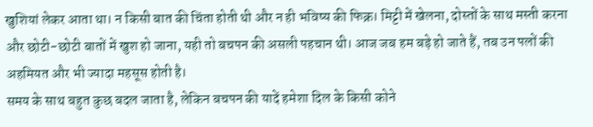खुशियां लेकर आता था। न किसी बात की चिंता होती थी और न ही भविष्य की फिक्र। मिट्टी में खेलना, दोस्तों के साथ मस्ती करना और छोटी-छोटी बातों में खुश हो जाना, यही तो बचपन की असली पहचान थी। आज जब हम बड़े हो जाते हैं, तब उन पलों की अहमियत और भी ज्यादा महसूस होती है।
समय के साथ बहुत कुछ बदल जाता है, लेकिन बचपन की यादें हमेशा दिल के किसी कोने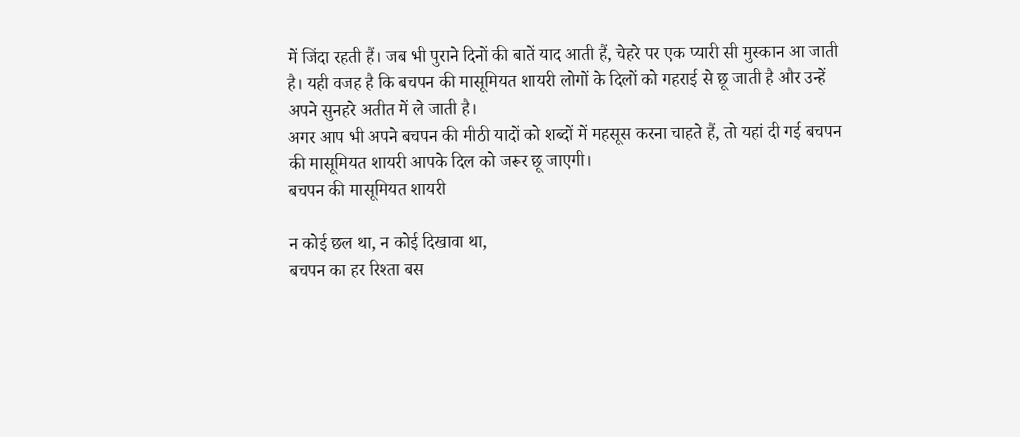में जिंदा रहती हैं। जब भी पुराने दिनों की बातें याद आती हैं, चेहरे पर एक प्यारी सी मुस्कान आ जाती है। यही वजह है कि बचपन की मासूमियत शायरी लोगों के दिलों को गहराई से छू जाती है और उन्हें अपने सुनहरे अतीत में ले जाती है।
अगर आप भी अपने बचपन की मीठी यादों को शब्दों में महसूस करना चाहते हैं, तो यहां दी गई बचपन की मासूमियत शायरी आपके दिल को जरूर छू जाएगी।
बचपन की मासूमियत शायरी

न कोई छल था, न कोई दिखावा था,
बचपन का हर रिश्ता बस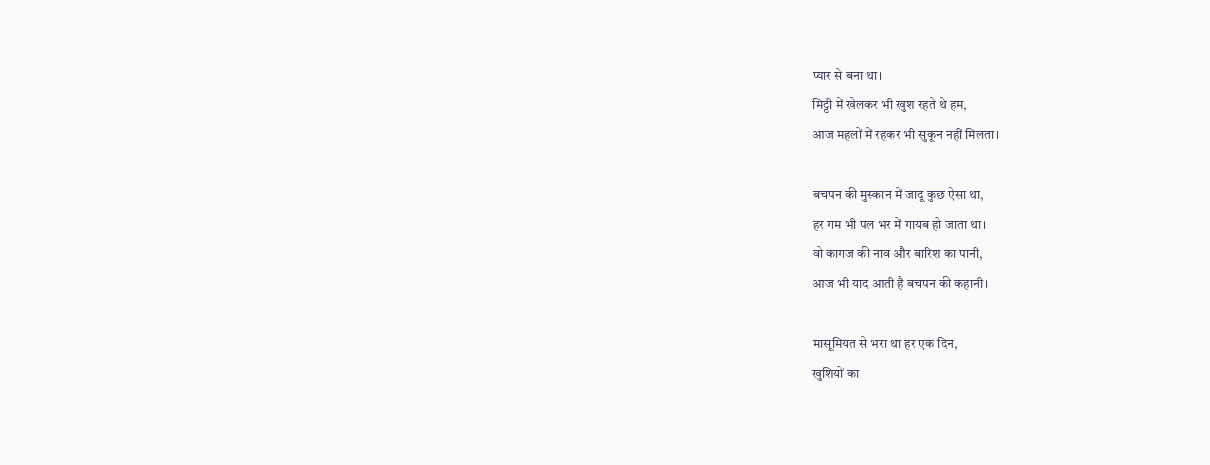प्यार से बना था।
मिट्टी में खेलकर भी खुश रहते थे हम,
आज महलों में रहकर भी सुकून नहीं मिलता।

बचपन की मुस्कान में जादू कुछ ऐसा था,
हर गम भी पल भर में गायब हो जाता था।
वो कागज की नाव और बारिश का पानी,
आज भी याद आती है बचपन की कहानी।

मासूमियत से भरा था हर एक दिन,
खुशियों का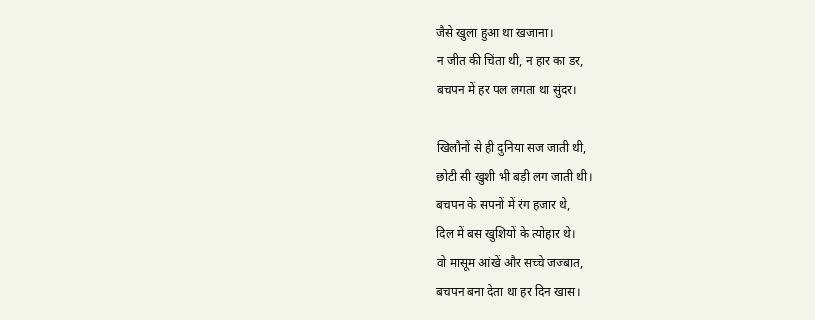जैसे खुला हुआ था खजाना।
न जीत की चिंता थी, न हार का डर,
बचपन में हर पल लगता था सुंदर।

खिलौनों से ही दुनिया सज जाती थी,
छोटी सी खुशी भी बड़ी लग जाती थी।
बचपन के सपनों में रंग हजार थे,
दिल में बस खुशियों के त्योहार थे।
वो मासूम आंखें और सच्चे जज्बात,
बचपन बना देता था हर दिन खास।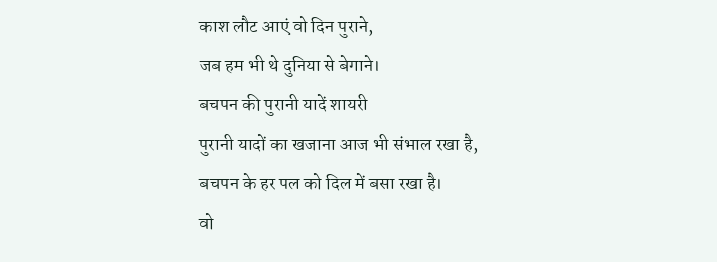काश लौट आएं वो दिन पुराने,
जब हम भी थे दुनिया से बेगाने।
बचपन की पुरानी यादें शायरी
पुरानी यादों का खजाना आज भी संभाल रखा है,
बचपन के हर पल को दिल में बसा रखा है।
वो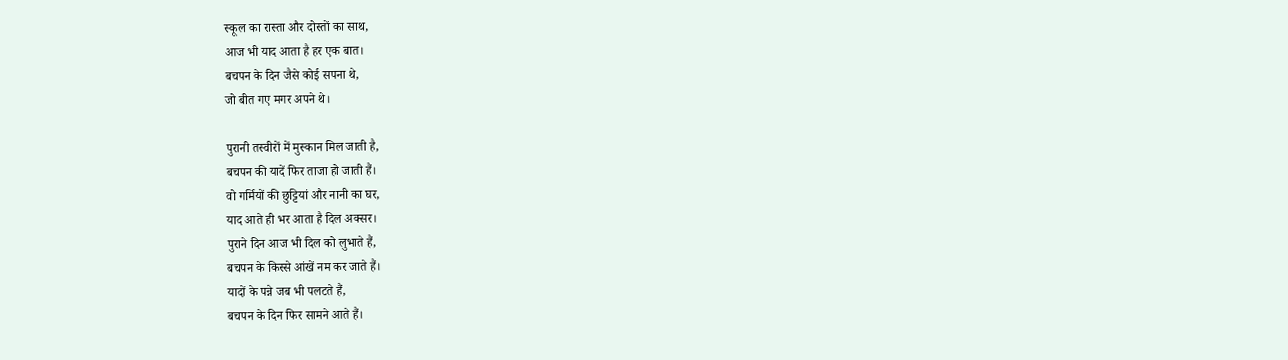स्कूल का रास्ता और दोस्तों का साथ,
आज भी याद आता है हर एक बात।
बचपन के दिन जैसे कोई सपना थे,
जो बीत गए मगर अपने थे।

पुरानी तस्वीरों में मुस्कान मिल जाती है,
बचपन की यादें फिर ताजा हो जाती हैं।
वो गर्मियों की छुट्टियां और नानी का घर,
याद आते ही भर आता है दिल अक्सर।
पुराने दिन आज भी दिल को लुभाते हैं,
बचपन के किस्से आंखें नम कर जाते हैं।
यादों के पन्ने जब भी पलटते हैं,
बचपन के दिन फिर सामने आते हैं।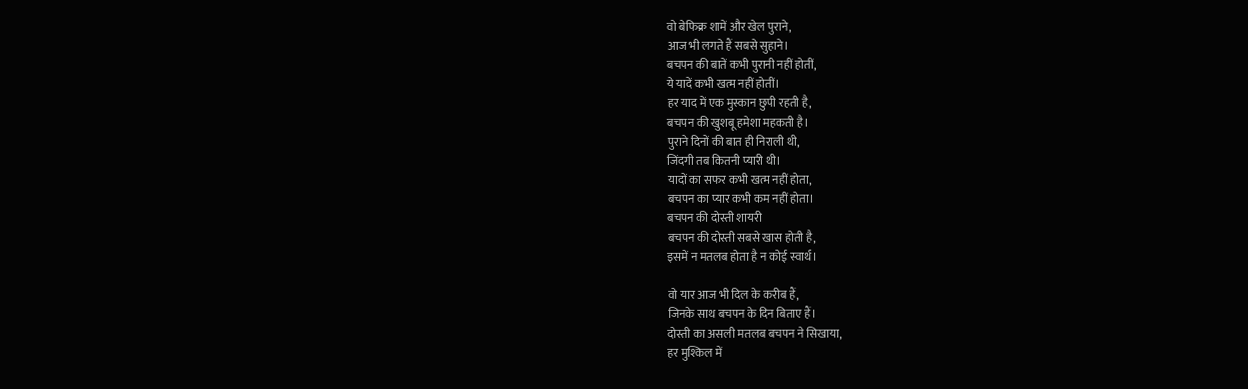वो बेफिक्र शामें और खेल पुराने,
आज भी लगते हैं सबसे सुहाने।
बचपन की बातें कभी पुरानी नहीं होतीं,
ये यादें कभी खत्म नहीं होतीं।
हर याद में एक मुस्कान छुपी रहती है,
बचपन की खुशबू हमेशा महकती है।
पुराने दिनों की बात ही निराली थी,
जिंदगी तब कितनी प्यारी थी।
यादों का सफर कभी खत्म नहीं होता,
बचपन का प्यार कभी कम नहीं होता।
बचपन की दोस्ती शायरी
बचपन की दोस्ती सबसे खास होती है,
इसमें न मतलब होता है न कोई स्वार्थ।

वो यार आज भी दिल के करीब हैं,
जिनके साथ बचपन के दिन बिताए हैं।
दोस्ती का असली मतलब बचपन ने सिखाया,
हर मुश्किल में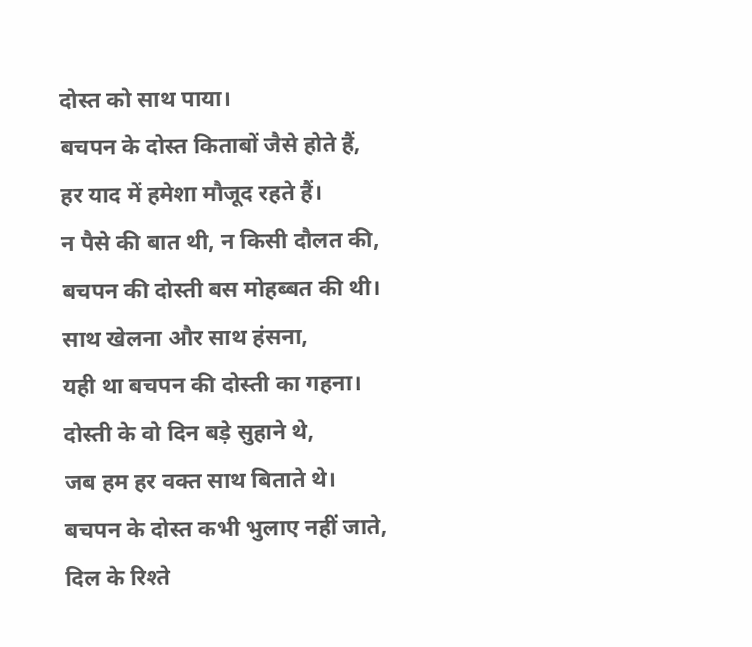दोस्त को साथ पाया।
बचपन के दोस्त किताबों जैसे होते हैं,
हर याद में हमेशा मौजूद रहते हैं।
न पैसे की बात थी, न किसी दौलत की,
बचपन की दोस्ती बस मोहब्बत की थी।
साथ खेलना और साथ हंसना,
यही था बचपन की दोस्ती का गहना।
दोस्ती के वो दिन बड़े सुहाने थे,
जब हम हर वक्त साथ बिताते थे।
बचपन के दोस्त कभी भुलाए नहीं जाते,
दिल के रिश्ते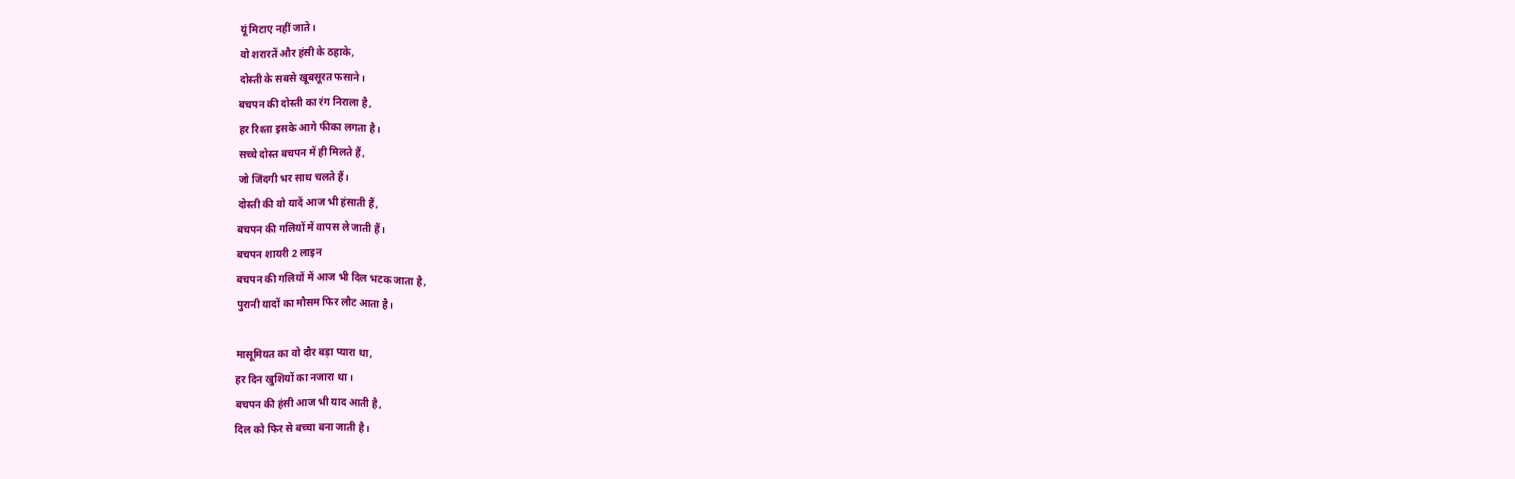यूं मिटाए नहीं जाते।
वो शरारतें और हंसी के ठहाके,
दोस्ती के सबसे खूबसूरत फसाने।
बचपन की दोस्ती का रंग निराला है,
हर रिश्ता इसके आगे फीका लगता है।
सच्चे दोस्त बचपन में ही मिलते हैं,
जो जिंदगी भर साथ चलते हैं।
दोस्ती की वो यादें आज भी हंसाती हैं,
बचपन की गलियों में वापस ले जाती हैं।
बचपन शायरी 2 लाइन
बचपन की गलियों में आज भी दिल भटक जाता है,
पुरानी यादों का मौसम फिर लौट आता है।

मासूमियत का वो दौर बड़ा प्यारा था,
हर दिन खुशियों का नजारा था।
बचपन की हंसी आज भी याद आती है,
दिल को फिर से बच्चा बना जाती है।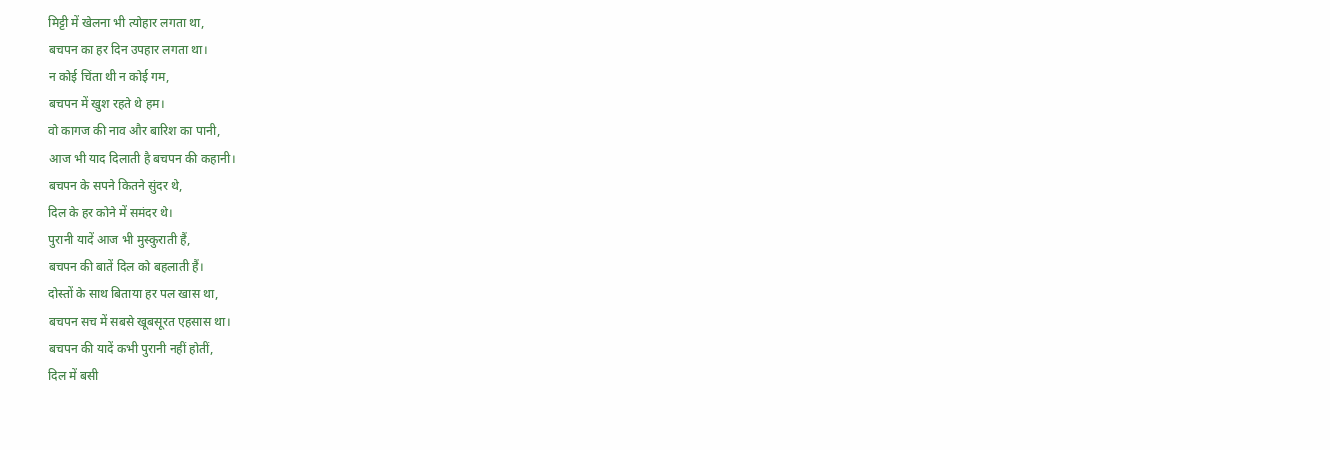मिट्टी में खेलना भी त्योहार लगता था,
बचपन का हर दिन उपहार लगता था।
न कोई चिंता थी न कोई गम,
बचपन में खुश रहते थे हम।
वो कागज की नाव और बारिश का पानी,
आज भी याद दिलाती है बचपन की कहानी।
बचपन के सपने कितने सुंदर थे,
दिल के हर कोने में समंदर थे।
पुरानी यादें आज भी मुस्कुराती हैं,
बचपन की बातें दिल को बहलाती हैं।
दोस्तों के साथ बिताया हर पल खास था,
बचपन सच में सबसे खूबसूरत एहसास था।
बचपन की यादें कभी पुरानी नहीं होतीं,
दिल में बसी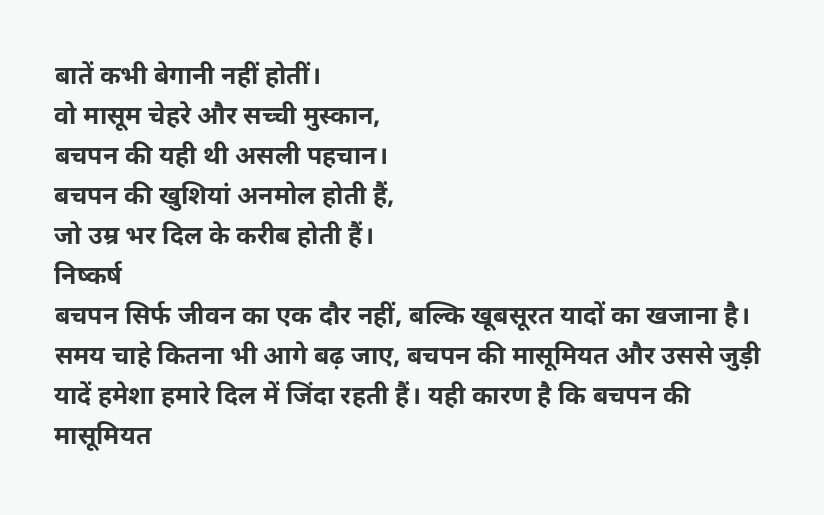बातें कभी बेगानी नहीं होतीं।
वो मासूम चेहरे और सच्ची मुस्कान,
बचपन की यही थी असली पहचान।
बचपन की खुशियां अनमोल होती हैं,
जो उम्र भर दिल के करीब होती हैं।
निष्कर्ष
बचपन सिर्फ जीवन का एक दौर नहीं, बल्कि खूबसूरत यादों का खजाना है। समय चाहे कितना भी आगे बढ़ जाए, बचपन की मासूमियत और उससे जुड़ी यादें हमेशा हमारे दिल में जिंदा रहती हैं। यही कारण है कि बचपन की मासूमियत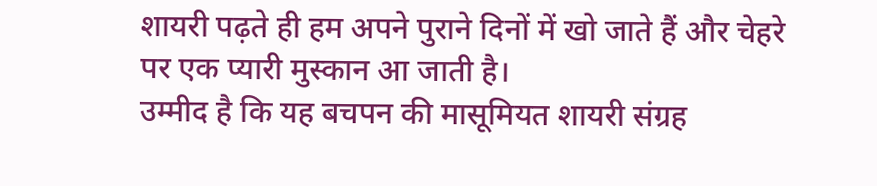शायरी पढ़ते ही हम अपने पुराने दिनों में खो जाते हैं और चेहरे पर एक प्यारी मुस्कान आ जाती है।
उम्मीद है कि यह बचपन की मासूमियत शायरी संग्रह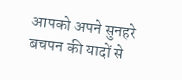आपको अपने सुनहरे बचपन की यादों से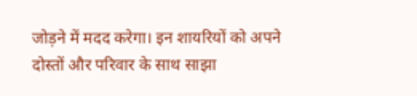जोड़ने में मदद करेगा। इन शायरियों को अपने दोस्तों और परिवार के साथ साझा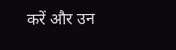करें और उन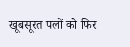खूबसूरत पलों को फिर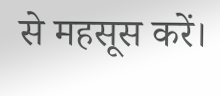से महसूस करें।